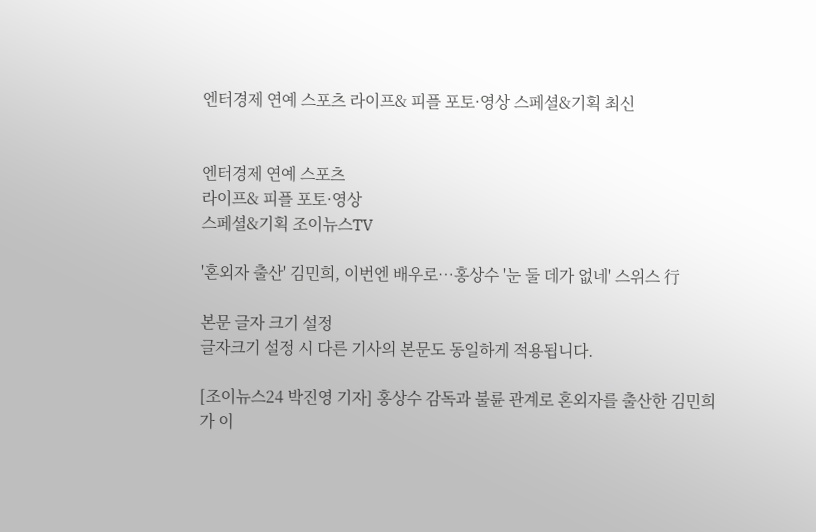엔터경제 연예 스포츠 라이프& 피플 포토·영상 스페셜&기획 최신


엔터경제 연예 스포츠
라이프& 피플 포토·영상
스페셜&기획 조이뉴스TV

'혼외자 출산' 김민희, 이번엔 배우로⋯홍상수 '눈 둘 데가 없네' 스위스 行

본문 글자 크기 설정
글자크기 설정 시 다른 기사의 본문도 동일하게 적용됩니다.

[조이뉴스24 박진영 기자] 홍상수 감독과 불륜 관계로 혼외자를 출산한 김민희가 이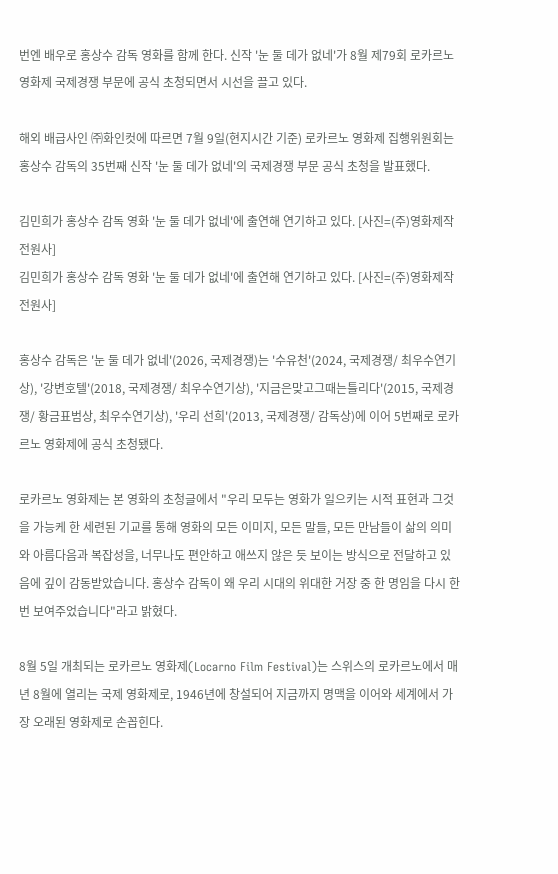번엔 배우로 홍상수 감독 영화를 함께 한다. 신작 '눈 둘 데가 없네'가 8월 제79회 로카르노 영화제 국제경쟁 부문에 공식 초청되면서 시선을 끌고 있다.

해외 배급사인 ㈜화인컷에 따르면 7월 9일(현지시간 기준) 로카르노 영화제 집행위원회는 홍상수 감독의 35번째 신작 '눈 둘 데가 없네'의 국제경쟁 부문 공식 초청을 발표했다.

김민희가 홍상수 감독 영화 '눈 둘 데가 없네'에 출연해 연기하고 있다. [사진=(주)영화제작전원사]
김민희가 홍상수 감독 영화 '눈 둘 데가 없네'에 출연해 연기하고 있다. [사진=(주)영화제작전원사]

홍상수 감독은 '눈 둘 데가 없네'(2026, 국제경쟁)는 '수유천'(2024, 국제경쟁/ 최우수연기상), '강변호텔'(2018, 국제경쟁/ 최우수연기상), '지금은맞고그때는틀리다'(2015, 국제경쟁/ 황금표범상, 최우수연기상), '우리 선희'(2013, 국제경쟁/ 감독상)에 이어 5번째로 로카르노 영화제에 공식 초청됐다.

로카르노 영화제는 본 영화의 초청글에서 "우리 모두는 영화가 일으키는 시적 표현과 그것을 가능케 한 세련된 기교를 통해 영화의 모든 이미지, 모든 말들, 모든 만남들이 삶의 의미와 아름다음과 복잡성을, 너무나도 편안하고 애쓰지 않은 듯 보이는 방식으로 전달하고 있음에 깊이 감동받았습니다. 홍상수 감독이 왜 우리 시대의 위대한 거장 중 한 명임을 다시 한 번 보여주었습니다"라고 밝혔다.

8월 5일 개최되는 로카르노 영화제(Locarno Film Festival)는 스위스의 로카르노에서 매년 8월에 열리는 국제 영화제로, 1946년에 창설되어 지금까지 명맥을 이어와 세계에서 가장 오래된 영화제로 손꼽힌다.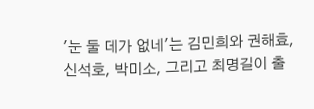'눈 둘 데가 없네'는 김민희와 권해효, 신석호, 박미소, 그리고 최명길이 출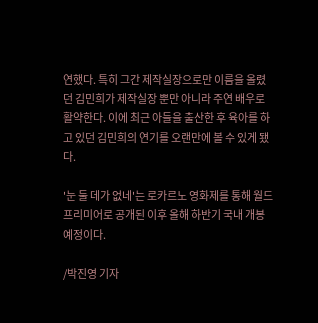연했다. 특히 그간 제작실장으로만 이름을 올렸던 김민희가 제작실장 뿐만 아니라 주연 배우로 활약한다. 이에 최근 아들을 출산한 후 육아를 하고 있던 김민희의 연기를 오랜만에 볼 수 있게 됐다.

'눈 둘 데가 없네'는 로카르노 영화제를 통해 월드 프리미어로 공개된 이후 올해 하반기 국내 개봉 예정이다.

/박진영 기자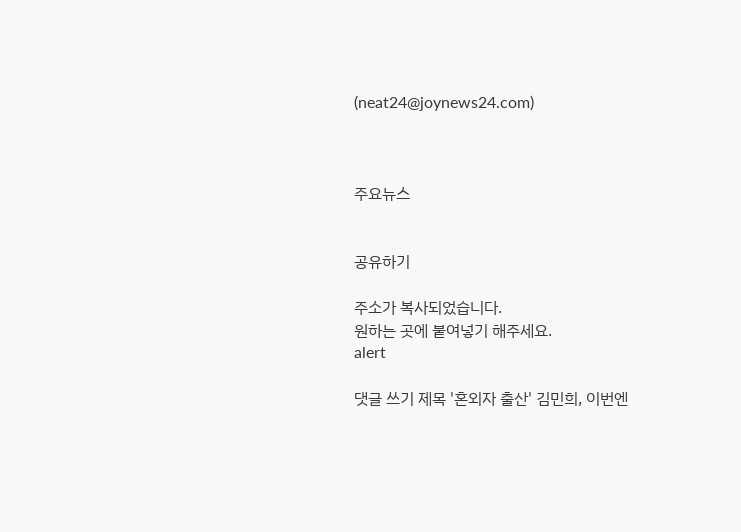(neat24@joynews24.com)



주요뉴스


공유하기

주소가 복사되었습니다.
원하는 곳에 붙여넣기 해주세요.
alert

댓글 쓰기 제목 '혼외자 출산' 김민희, 이번엔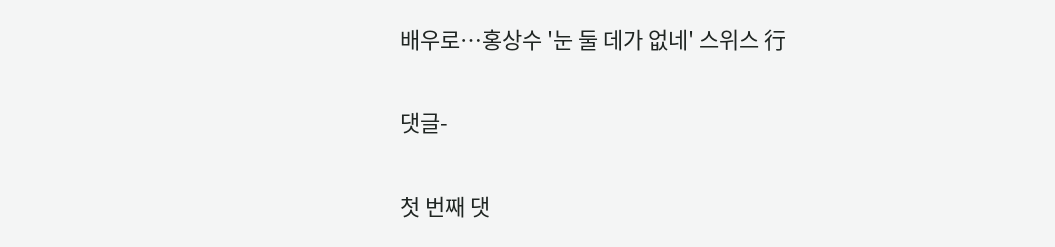배우로⋯홍상수 '눈 둘 데가 없네' 스위스 行

댓글-

첫 번째 댓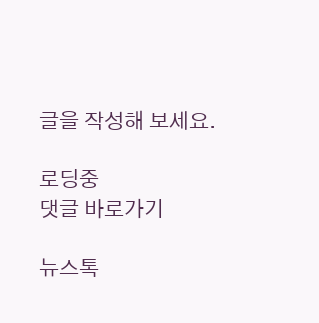글을 작성해 보세요.

로딩중
댓글 바로가기

뉴스톡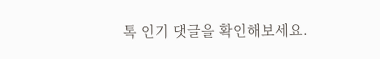톡 인기 댓글을 확인해보세요.